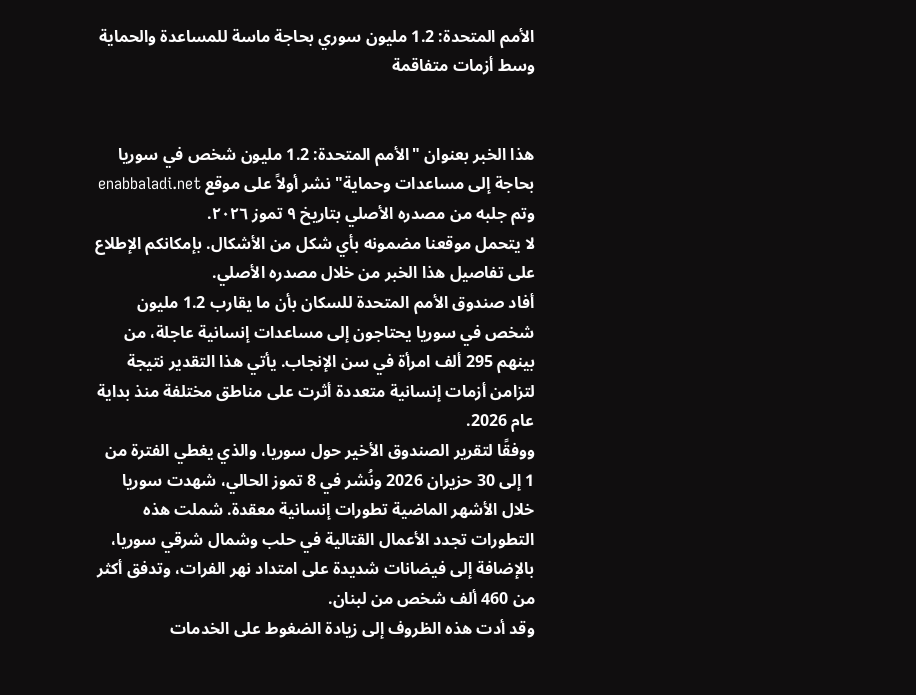الأمم المتحدة: 1.2 مليون سوري بحاجة ماسة للمساعدة والحماية وسط أزمات متفاقمة


هذا الخبر بعنوان "الأمم المتحدة: 1.2 مليون شخص في سوريا بحاجة إلى مساعدات وحماية" نشر أولاً على موقع enabbaladi.net وتم جلبه من مصدره الأصلي بتاريخ ٩ تموز ٢٠٢٦.
لا يتحمل موقعنا مضمونه بأي شكل من الأشكال. بإمكانكم الإطلاع على تفاصيل هذا الخبر من خلال مصدره الأصلي.
أفاد صندوق الأمم المتحدة للسكان بأن ما يقارب 1.2 مليون شخص في سوريا يحتاجون إلى مساعدات إنسانية عاجلة، من بينهم 295 ألف امرأة في سن الإنجاب. يأتي هذا التقدير نتيجة لتزامن أزمات إنسانية متعددة أثرت على مناطق مختلفة منذ بداية عام 2026.
ووفقًا لتقرير الصندوق الأخير حول سوريا، والذي يغطي الفترة من 1 إلى 30 حزيران 2026 ونُشر في 8 تموز الحالي، شهدت سوريا خلال الأشهر الماضية تطورات إنسانية معقدة. شملت هذه التطورات تجدد الأعمال القتالية في حلب وشمال شرقي سوريا، بالإضافة إلى فيضانات شديدة على امتداد نهر الفرات، وتدفق أكثر من 460 ألف شخص من لبنان.
وقد أدت هذه الظروف إلى زيادة الضغوط على الخدمات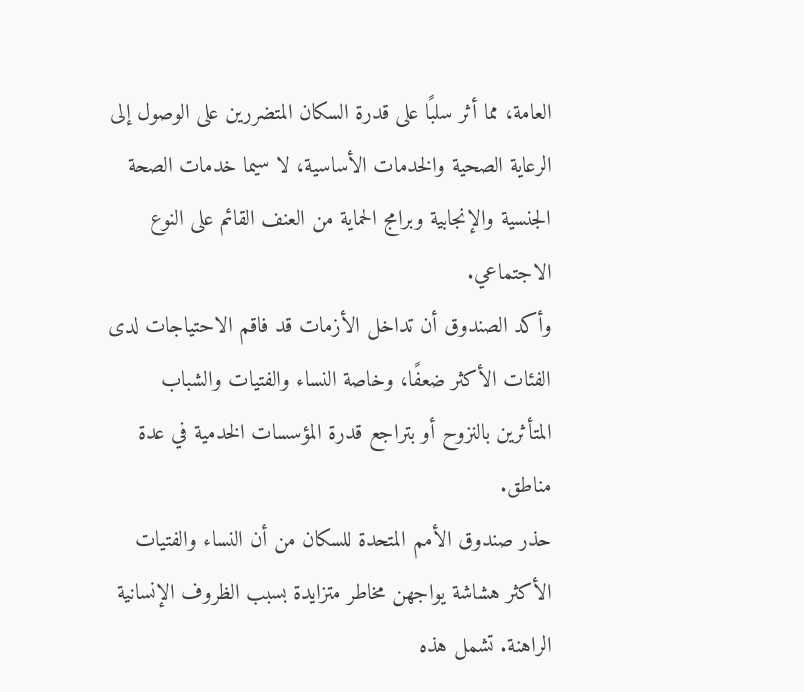العامة، مما أثر سلبًا على قدرة السكان المتضررين على الوصول إلى الرعاية الصحية والخدمات الأساسية، لا سيما خدمات الصحة الجنسية والإنجابية وبرامج الحماية من العنف القائم على النوع الاجتماعي.
وأكد الصندوق أن تداخل الأزمات قد فاقم الاحتياجات لدى الفئات الأكثر ضعفًا، وخاصة النساء والفتيات والشباب المتأثرين بالنزوح أو بتراجع قدرة المؤسسات الخدمية في عدة مناطق.
حذر صندوق الأمم المتحدة للسكان من أن النساء والفتيات الأكثر هشاشة يواجهن مخاطر متزايدة بسبب الظروف الإنسانية الراهنة. تشمل هذه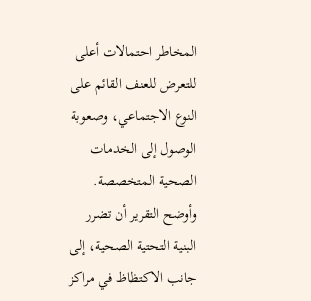المخاطر احتمالات أعلى للتعرض للعنف القائم على النوع الاجتماعي، وصعوبة الوصول إلى الخدمات الصحية المتخصصة.
وأوضح التقرير أن تضرر البنية التحتية الصحية، إلى جانب الاكتظاظ في مراكز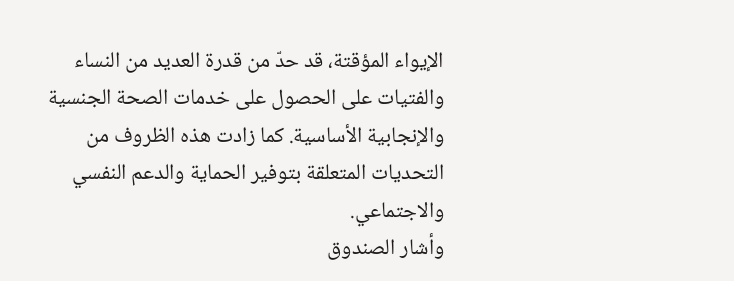الإيواء المؤقتة، قد حدّ من قدرة العديد من النساء والفتيات على الحصول على خدمات الصحة الجنسية والإنجابية الأساسية. كما زادت هذه الظروف من التحديات المتعلقة بتوفير الحماية والدعم النفسي والاجتماعي.
وأشار الصندوق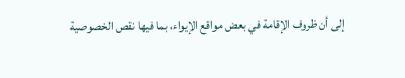إلى أن ظروف الإقامة في بعض مواقع الإيواء، بما فيها نقص الخصوصية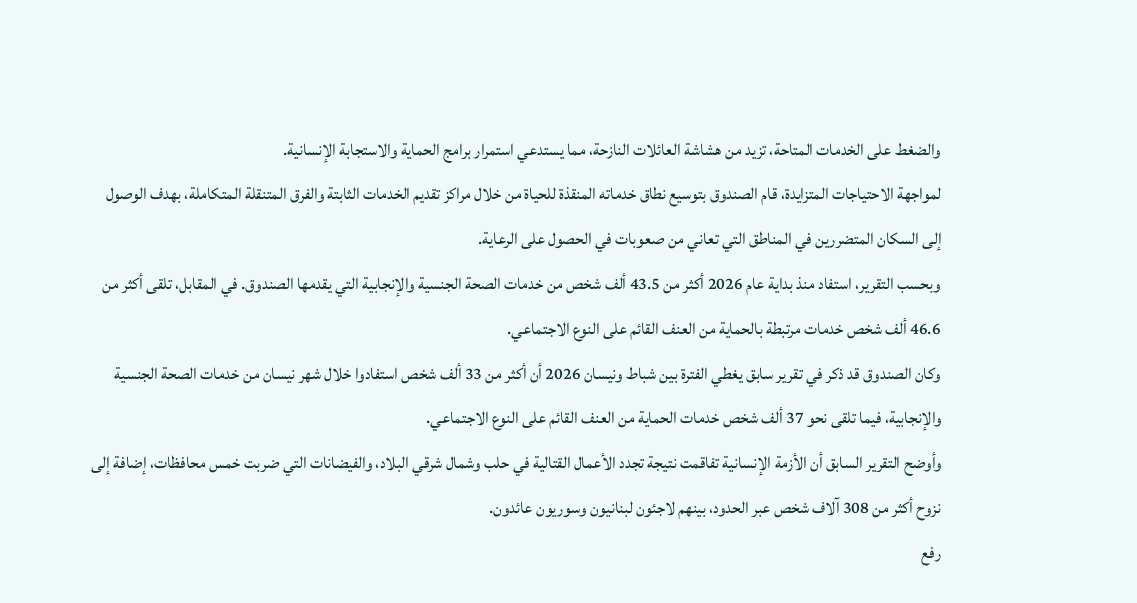والضغط على الخدمات المتاحة، تزيد من هشاشة العائلات النازحة، مما يستدعي استمرار برامج الحماية والاستجابة الإنسانية.
لمواجهة الاحتياجات المتزايدة، قام الصندوق بتوسيع نطاق خدماته المنقذة للحياة من خلال مراكز تقديم الخدمات الثابتة والفرق المتنقلة المتكاملة، بهدف الوصول إلى السكان المتضررين في المناطق التي تعاني من صعوبات في الحصول على الرعاية.
وبحسب التقرير، استفاد منذ بداية عام 2026 أكثر من 43.5 ألف شخص من خدمات الصحة الجنسية والإنجابية التي يقدمها الصندوق. في المقابل، تلقى أكثر من 46.6 ألف شخص خدمات مرتبطة بالحماية من العنف القائم على النوع الاجتماعي.
وكان الصندوق قد ذكر في تقرير سابق يغطي الفترة بين شباط ونيسان 2026 أن أكثر من 33 ألف شخص استفادوا خلال شهر نيسان من خدمات الصحة الجنسية والإنجابية، فيما تلقى نحو 37 ألف شخص خدمات الحماية من العنف القائم على النوع الاجتماعي.
وأوضح التقرير السابق أن الأزمة الإنسانية تفاقمت نتيجة تجدد الأعمال القتالية في حلب وشمال شرقي البلاد، والفيضانات التي ضربت خمس محافظات، إضافة إلى نزوح أكثر من 308 آلاف شخص عبر الحدود، بينهم لاجئون لبنانيون وسوريون عائدون.
رفع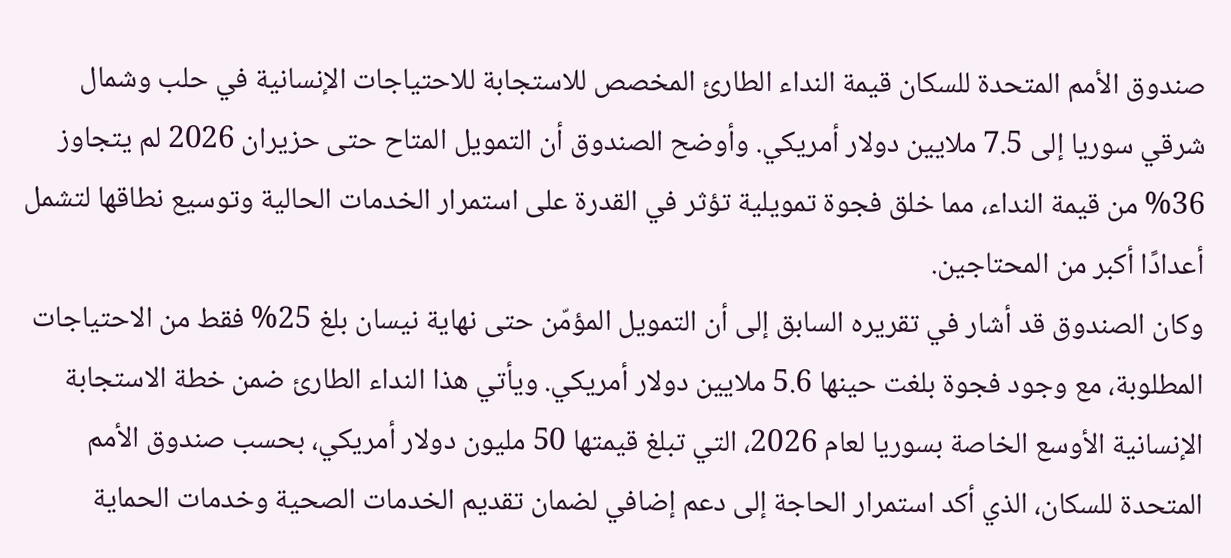صندوق الأمم المتحدة للسكان قيمة النداء الطارئ المخصص للاستجابة للاحتياجات الإنسانية في حلب وشمال شرقي سوريا إلى 7.5 ملايين دولار أمريكي. وأوضح الصندوق أن التمويل المتاح حتى حزيران 2026 لم يتجاوز 36% من قيمة النداء، مما خلق فجوة تمويلية تؤثر في القدرة على استمرار الخدمات الحالية وتوسيع نطاقها لتشمل أعدادًا أكبر من المحتاجين.
وكان الصندوق قد أشار في تقريره السابق إلى أن التمويل المؤمّن حتى نهاية نيسان بلغ 25% فقط من الاحتياجات المطلوبة، مع وجود فجوة بلغت حينها 5.6 ملايين دولار أمريكي. ويأتي هذا النداء الطارئ ضمن خطة الاستجابة الإنسانية الأوسع الخاصة بسوريا لعام 2026، التي تبلغ قيمتها 50 مليون دولار أمريكي، بحسب صندوق الأمم المتحدة للسكان، الذي أكد استمرار الحاجة إلى دعم إضافي لضمان تقديم الخدمات الصحية وخدمات الحماية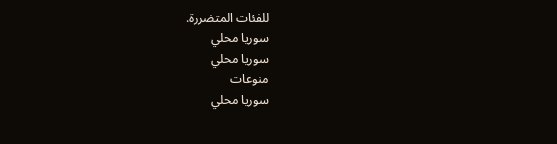للفئات المتضررة.
سوريا محلي
سوريا محلي
منوعات
سوريا محلي